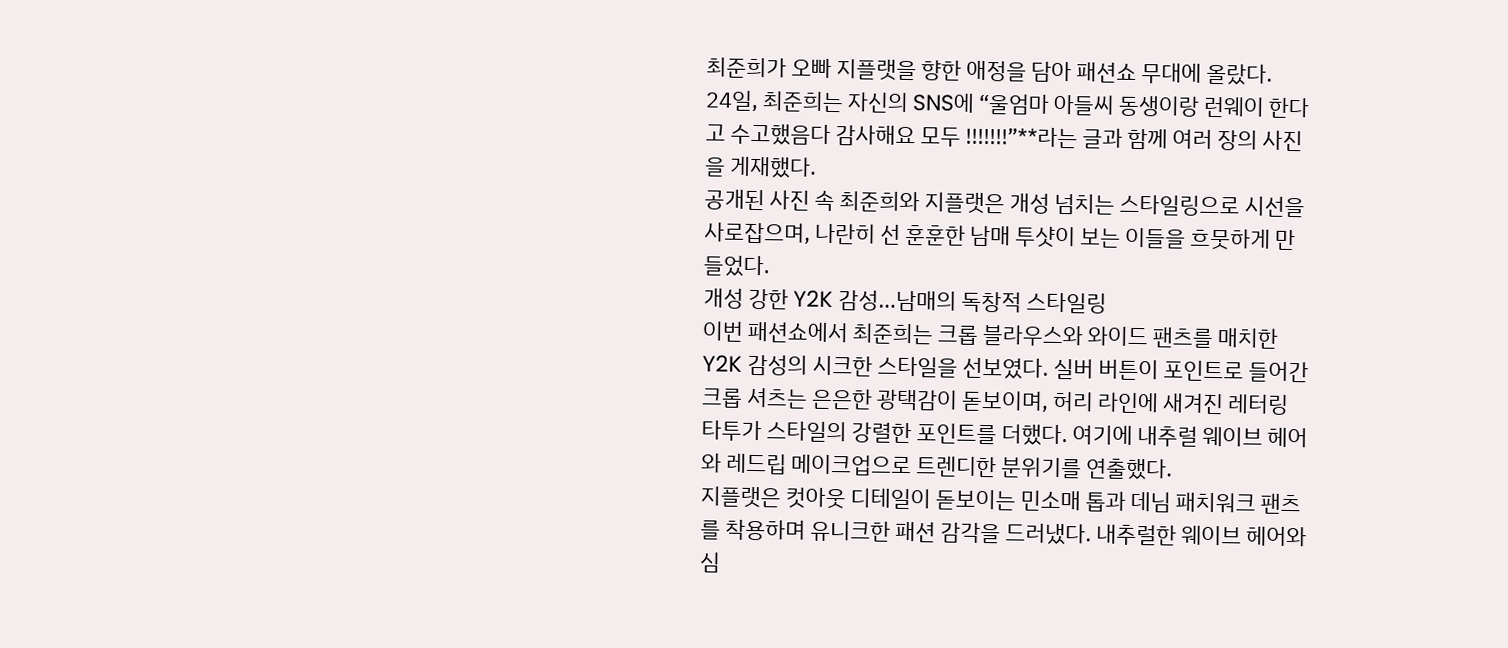최준희가 오빠 지플랫을 향한 애정을 담아 패션쇼 무대에 올랐다.
24일, 최준희는 자신의 SNS에 “울엄마 아들씨 동생이랑 런웨이 한다고 수고했음다 감사해요 모두 !!!!!!!”**라는 글과 함께 여러 장의 사진을 게재했다.
공개된 사진 속 최준희와 지플랫은 개성 넘치는 스타일링으로 시선을 사로잡으며, 나란히 선 훈훈한 남매 투샷이 보는 이들을 흐뭇하게 만들었다.
개성 강한 Y2K 감성…남매의 독창적 스타일링
이번 패션쇼에서 최준희는 크롭 블라우스와 와이드 팬츠를 매치한 Y2K 감성의 시크한 스타일을 선보였다. 실버 버튼이 포인트로 들어간 크롭 셔츠는 은은한 광택감이 돋보이며, 허리 라인에 새겨진 레터링 타투가 스타일의 강렬한 포인트를 더했다. 여기에 내추럴 웨이브 헤어와 레드립 메이크업으로 트렌디한 분위기를 연출했다.
지플랫은 컷아웃 디테일이 돋보이는 민소매 톱과 데님 패치워크 팬츠를 착용하며 유니크한 패션 감각을 드러냈다. 내추럴한 웨이브 헤어와 심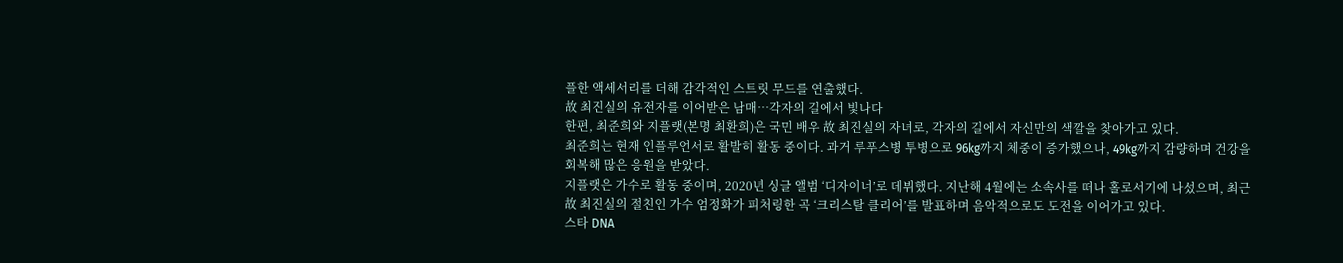플한 액세서리를 더해 감각적인 스트릿 무드를 연출했다.
故 최진실의 유전자를 이어받은 남매…각자의 길에서 빛나다
한편, 최준희와 지플랫(본명 최환희)은 국민 배우 故 최진실의 자녀로, 각자의 길에서 자신만의 색깔을 찾아가고 있다.
최준희는 현재 인플루언서로 활발히 활동 중이다. 과거 루푸스병 투병으로 96kg까지 체중이 증가했으나, 49kg까지 감량하며 건강을 회복해 많은 응원을 받았다.
지플랫은 가수로 활동 중이며, 2020년 싱글 앨범 ‘디자이너’로 데뷔했다. 지난해 4월에는 소속사를 떠나 홀로서기에 나섰으며, 최근 故 최진실의 절친인 가수 엄정화가 피처링한 곡 ‘크리스탈 클리어’를 발표하며 음악적으로도 도전을 이어가고 있다.
스타 DNA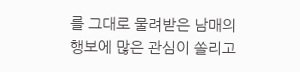를 그대로 물려받은 남매의 행보에 많은 관심이 쏠리고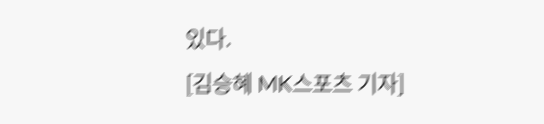있다.
[김승혜 MK스포츠 기자]